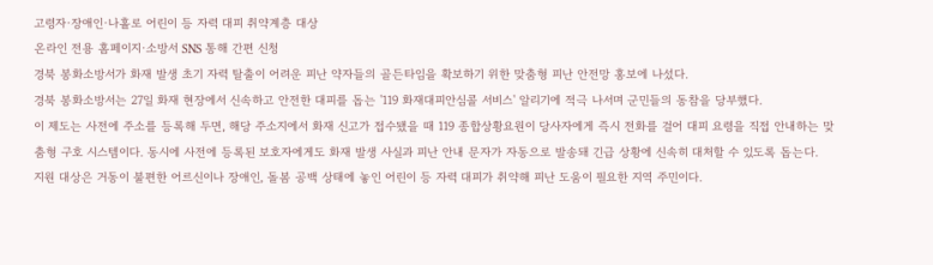고령자·장애인·나홀로 어린이 등 자력 대피 취약계층 대상
온라인 전용 홈페이지·소방서 SNS 통해 간편 신청
경북 봉화소방서가 화재 발생 초기 자력 탈출이 어려운 피난 약자들의 골든타임을 확보하기 위한 맞춤형 피난 안전망 홍보에 나섰다.
경북 봉화소방서는 27일 화재 현장에서 신속하고 안전한 대피를 돕는 '119 화재대피안심콜 서비스' 알리기에 적극 나서며 군민들의 동참을 당부했다.
이 제도는 사전에 주소를 등록해 두면, 해당 주소지에서 화재 신고가 접수됐을 때 119 종합상황요원이 당사자에게 즉시 전화를 걸어 대피 요령을 직접 안내하는 맞춤형 구호 시스템이다. 동시에 사전에 등록된 보호자에게도 화재 발생 사실과 피난 안내 문자가 자동으로 발송돼 긴급 상황에 신속히 대처할 수 있도록 돕는다.
지원 대상은 거동이 불편한 어르신이나 장애인, 돌봄 공백 상태에 놓인 어린이 등 자력 대피가 취약해 피난 도움이 필요한 지역 주민이다.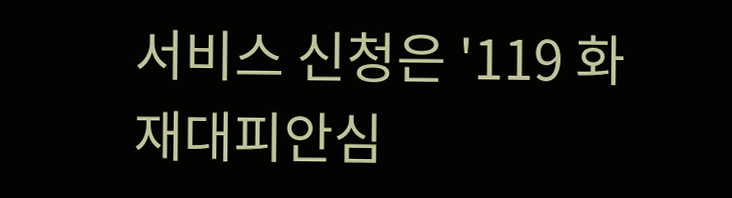서비스 신청은 '119 화재대피안심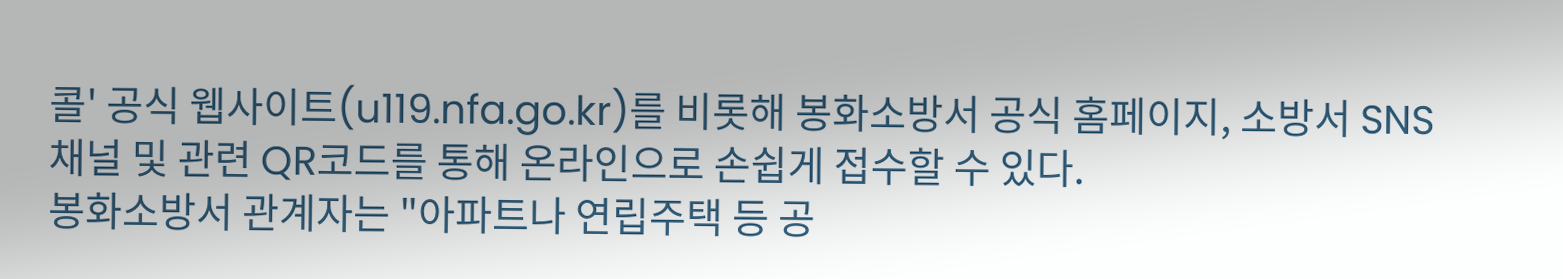콜' 공식 웹사이트(u119.nfa.go.kr)를 비롯해 봉화소방서 공식 홈페이지, 소방서 SNS 채널 및 관련 QR코드를 통해 온라인으로 손쉽게 접수할 수 있다.
봉화소방서 관계자는 "아파트나 연립주택 등 공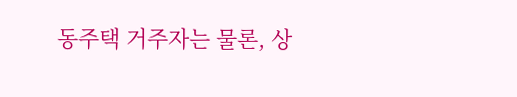동주택 거주자는 물론, 상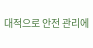대적으로 안전 관리에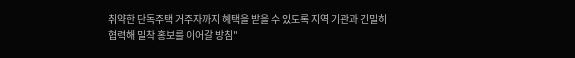취약한 단독주택 거주자까지 혜택을 받을 수 있도록 지역 기관과 긴밀히 협력해 밀착 홍보를 이어갈 방침"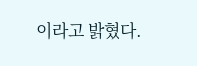이라고 밝혔다.